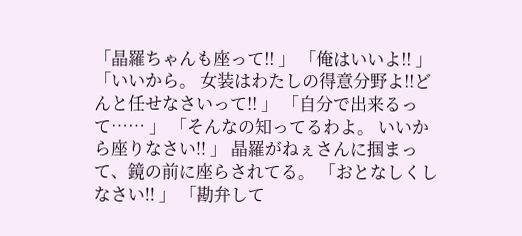「晶羅ちゃんも座って!! 」 「俺はいいよ!! 」 「いいから。 女装はわたしの得意分野よ!!どんと任せなさいって!! 」 「自分で出来るって…… 」 「そんなの知ってるわよ。 いいから座りなさい!! 」 晶羅がねぇさんに掴まって、鏡の前に座らされてる。 「おとなしくしなさい!! 」 「勘弁して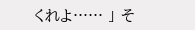くれよ…… 」 そ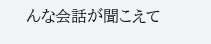んな会話が聞こえて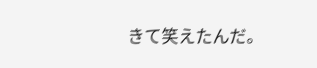きて笑えたんだ。